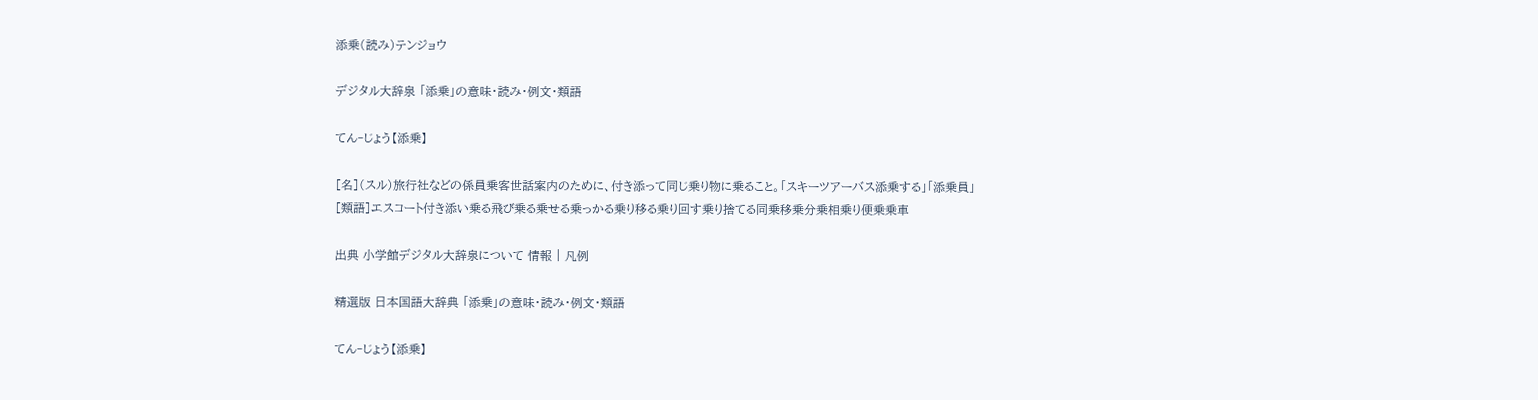添乗(読み)テンジョウ

デジタル大辞泉 「添乗」の意味・読み・例文・類語

てん‐じょう【添乗】

[名](スル)旅行社などの係員乗客世話案内のために、付き添って同じ乗り物に乗ること。「スキーツアーバス添乗する」「添乗員」
[類語]エスコート付き添い乗る飛び乗る乗せる乗っかる乗り移る乗り回す乗り捨てる同乗移乗分乗相乗り便乗乗車

出典 小学館デジタル大辞泉について 情報 | 凡例

精選版 日本国語大辞典 「添乗」の意味・読み・例文・類語

てん‐じょう【添乗】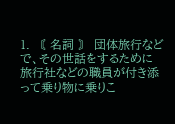1. 〘 名詞 〙 団体旅行などで、その世話をするために旅行社などの職員が付き添って乗り物に乗りこ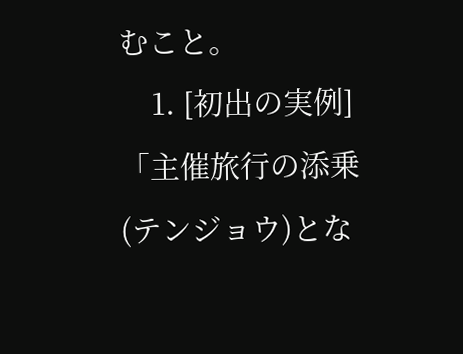むこと。
    1. [初出の実例]「主催旅行の添乗(テンジョウ)とな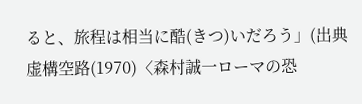ると、旅程は相当に酷(きつ)いだろう」(出典虚構空路(1970)〈森村誠一ローマの恐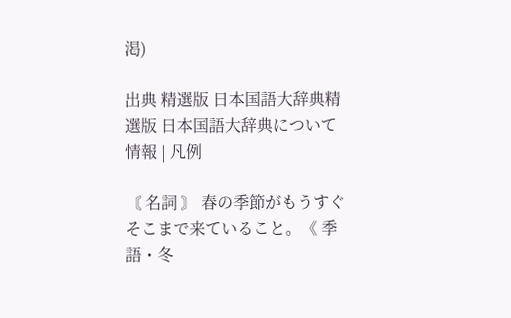渇)

出典 精選版 日本国語大辞典精選版 日本国語大辞典について 情報 | 凡例

〘 名詞 〙 春の季節がもうすぐそこまで来ていること。《 季語・冬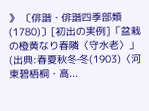》 〔俳諧・俳諧四季部類(1780)〕[初出の実例]「盆栽の橙黄なり春隣〈守水老〉」(出典:春夏秋冬‐冬(1903)〈河東碧梧桐・高...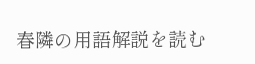春隣の用語解説を読む